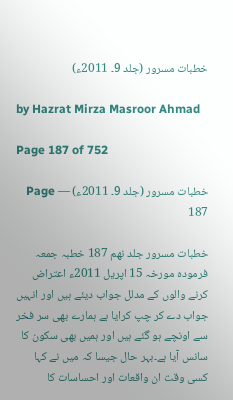خطبات مسرور (جلد 9۔ 2011ء)

by Hazrat Mirza Masroor Ahmad

Page 187 of 752

خطبات مسرور (جلد 9۔ 2011ء) — Page 187

خطبات مسرور جلد نهم 187 خطبہ جمعہ فرمودہ مورخہ 15 اپریل 2011ء اعتراض کرنے والوں کے مدلل جواب دیئے ہیں اور انہیں جواب دے کر چپ کرایا ہے ہمارے بھی سر فخر سے اونچے ہو گئے ہیں اور ہمیں بھی سکون کا سانس آیا ہے۔بہر حال جیسا کہ میں نے کہا کسی وقت ان واقعات اور احساسات کا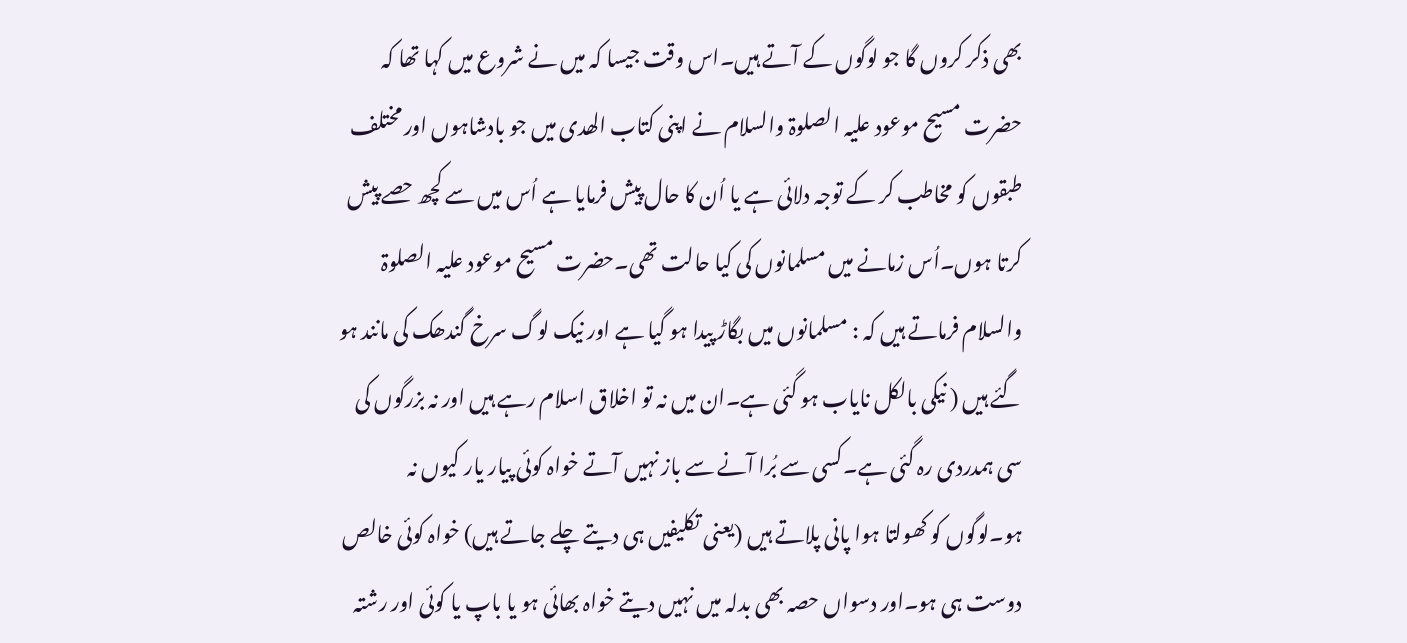بھی ذکر کروں گا جو لوگوں کے آتے ہیں۔اس وقت جیسا کہ میں نے شروع میں کہا تھا کہ حضرت مسیح موعود علیہ الصلوۃ والسلام نے اپنی کتاب الھدی میں جو بادشاہوں اور مختلف طبقوں کو مخاطب کر کے توجہ دلائی ہے یا اُن کا حال پیش فرمایا ہے اُس میں سے کچھ حصے پیش کرتا ہوں۔اُس زمانے میں مسلمانوں کی کیا حالت تھی۔حضرت مسیح موعود علیہ الصلوۃ والسلام فرماتے ہیں کہ : مسلمانوں میں بگاڑ پیدا ہو گیا ہے اور نیک لوگ سرخ گندھک کی مانند ہو گئے ہیں ( نیکی بالکل نایاب ہو گئی ہے۔ان میں نہ تو اخلاق اسلام رہے ہیں اور نہ بزرگوں کی سی ہمدردی رہ گئی ہے۔کسی سے بُرا آنے سے باز نہیں آتے خواہ کوئی پیار یار کیوں نہ ہو۔لوگوں کو کھولتا ہوا پانی پلاتے ہیں (یعنی تکلیفیں ہی دیتے چلے جاتے ہیں) خواہ کوئی خالص دوست ہی ہو۔اور دسواں حصہ بھی بدلہ میں نہیں دیتے خواہ بھائی ہو یا باپ یا کوئی اور رشتہ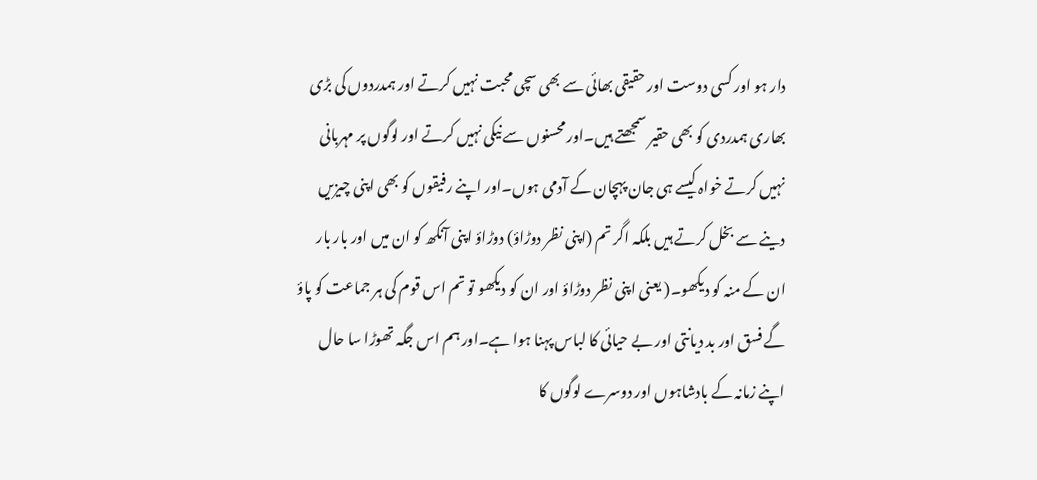دار ہو اور کسی دوست اور حقیقی بھائی سے بھی سچی محبت نہیں کرتے اور ہمدردوں کی بڑی بھاری ہمدردی کو بھی حقیر سمجھتے ہیں۔اور محسنوں سے نیکی نہیں کرتے اور لوگوں پر مہربانی نہیں کرتے خواہ کیسے ہی جان پہچان کے آدمی ہوں۔اور اپنے رفیقوں کو بھی اپنی چیزیں دینے سے بخل کرتے ہیں بلکہ اگر تم (اپنی نظر دوڑاؤ) دوڑاؤ اپنی آنکھ کو ان میں اور بار بار ان کے منہ کو دیکھو۔( یعنی اپنی نظر دوڑاؤ اور ان کو دیکھو تو تم اس قوم کی ہر جماعت کو پاؤ گے فسق اور بد دیانتی اور بے حیائی کا لباس پہنا ہوا ہے۔اور ہم اس جگہ تھوڑا سا حال اپنے زمانہ کے بادشاہوں اور دوسرے لوگوں کا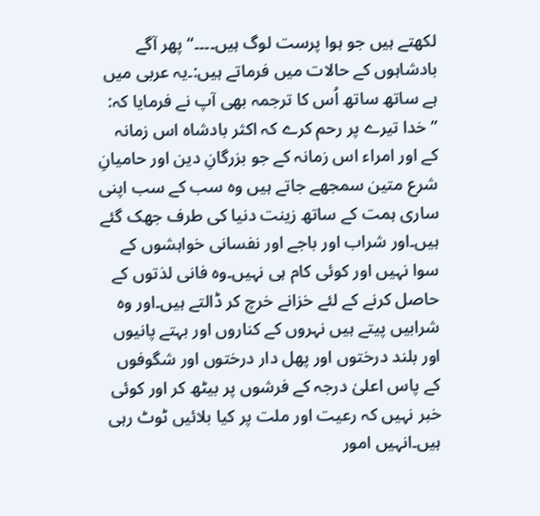لکھتے ہیں جو ہوا پرست لوگ ہیں۔۔۔۔“ پھر آگے بادشاہوں کے حالات میں فرماتے ہیں:۔یہ عربی میں ہے ساتھ ساتھ اُس کا ترجمہ بھی آپ نے فرمایا کہ: ”خدا تیرے پر رحم کرے کہ اکثر بادشاہ اس زمانہ کے اور امراء اس زمانہ کے جو بزرگانِ دین اور حامیانِ شرع متین سمجھے جاتے ہیں وہ سب کے سب اپنی ساری ہمت کے ساتھ زینت دنیا کی طرف جھک گئے ہیں۔اور شراب اور باجے اور نفسانی خواہشوں کے سوا نہیں اور کوئی کام ہی نہیں۔وہ فانی لذتوں کے حاصل کرنے کے لئے خزانے خرچ کر ڈالتے ہیں۔اور وہ شرابیں پیتے ہیں نہروں کے کناروں اور بہتے پانیوں اور بلند درختوں اور پھل دار درختوں اور شگوفوں کے پاس اعلیٰ درجہ کے فرشوں پر بیٹھ کر اور کوئی خبر نہیں کہ رعیت اور ملت پر کیا بلائیں ٹوٹ رہی ہیں۔انہیں امور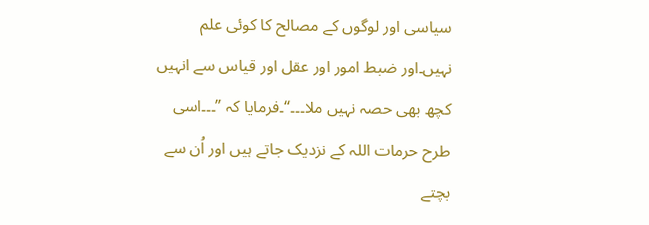سیاسی اور لوگوں کے مصالح کا کوئی علم نہیں۔اور ضبط امور اور عقل اور قیاس سے انہیں کچھ بھی حصہ نہیں ملا۔۔۔“۔فرمایا کہ ”۔۔۔اسی طرح حرمات اللہ کے نزدیک جاتے ہیں اور اُن سے بچتے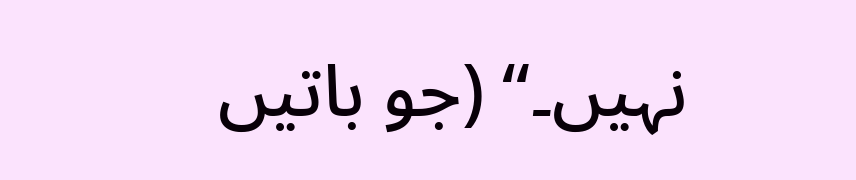نہیں۔“ (جو باتیں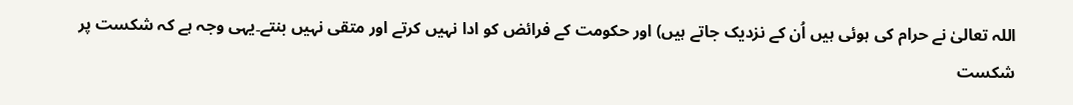اللہ تعالیٰ نے حرام کی ہوئی ہیں اُن کے نزدیک جاتے ہیں) اور حکومت کے فرائض کو ادا نہیں کرتے اور متقی نہیں بنتے۔یہی وجہ ہے کہ شکست پر شکست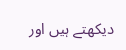دیکھتے ہیں اور